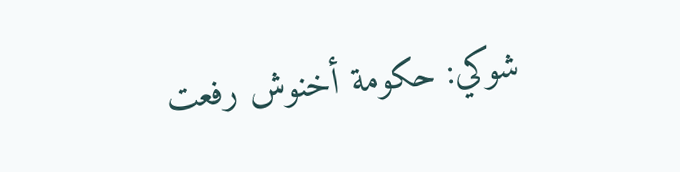شوكي: حكومة أخنوش رفعت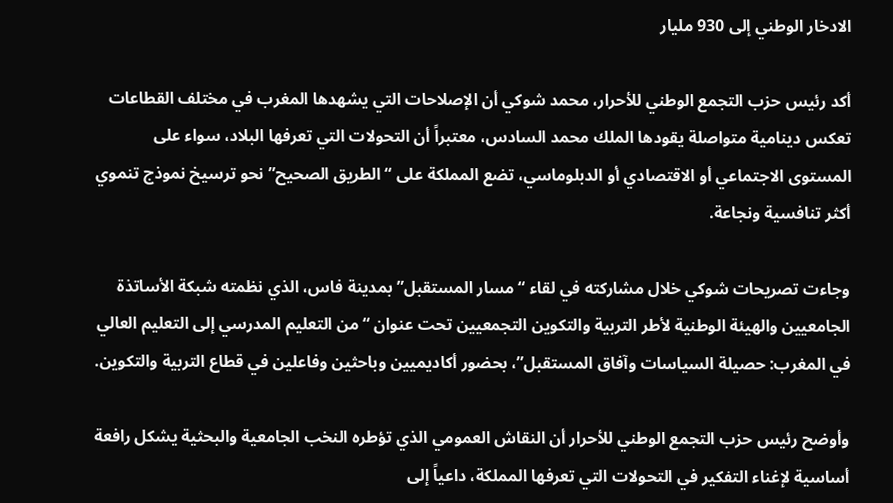الادخار الوطني إلى 930 مليار

أكد رئيس حزب التجمع الوطني للأحرار، محمد شوكي أن الإصلاحات التي يشهدها المغرب في مختلف القطاعات تعكس دينامية متواصلة يقودها الملك محمد السادس، معتبراً أن التحولات التي تعرفها البلاد، سواء على المستوى الاجتماعي أو الاقتصادي أو الدبلوماسي، تضع المملكة على “الطريق الصحيح” نحو ترسيخ نموذج تنموي أكثر تنافسية ونجاعة.

وجاءت تصريحات شوكي خلال مشاركته في لقاء “مسار المستقبل” بمدينة فاس، الذي نظمته شبكة الأساتذة الجامعيين والهيئة الوطنية لأطر التربية والتكوين التجمعيين تحت عنوان “من التعليم المدرسي إلى التعليم العالي في المغرب: حصيلة السياسات وآفاق المستقبل”، بحضور أكاديميين وباحثين وفاعلين في قطاع التربية والتكوين.

وأوضح رئيس حزب التجمع الوطني للأحرار أن النقاش العمومي الذي تؤطره النخب الجامعية والبحثية يشكل رافعة أساسية لإغناء التفكير في التحولات التي تعرفها المملكة، داعياً إلى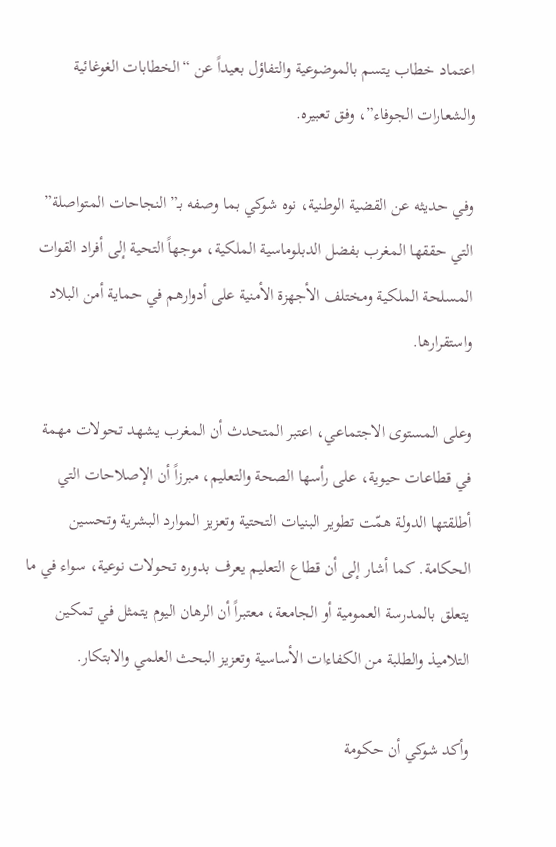اعتماد خطاب يتسم بالموضوعية والتفاؤل بعيداً عن “الخطابات الغوغائية والشعارات الجوفاء”، وفق تعبيره.

وفي حديثه عن القضية الوطنية، نوه شوكي بما وصفه بـ”النجاحات المتواصلة” التي حققها المغرب بفضل الدبلوماسية الملكية، موجهاً التحية إلى أفراد القوات المسلحة الملكية ومختلف الأجهزة الأمنية على أدوارهم في حماية أمن البلاد واستقرارها.

وعلى المستوى الاجتماعي، اعتبر المتحدث أن المغرب يشهد تحولات مهمة في قطاعات حيوية، على رأسها الصحة والتعليم، مبرزاً أن الإصلاحات التي أطلقتها الدولة همّت تطوير البنيات التحتية وتعزيز الموارد البشرية وتحسين الحكامة. كما أشار إلى أن قطاع التعليم يعرف بدوره تحولات نوعية، سواء في ما يتعلق بالمدرسة العمومية أو الجامعة، معتبراً أن الرهان اليوم يتمثل في تمكين التلاميذ والطلبة من الكفاءات الأساسية وتعزيز البحث العلمي والابتكار.

وأكد شوكي أن حكومة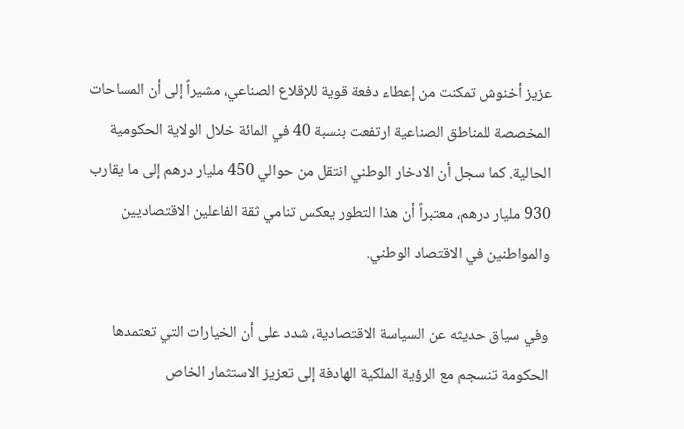عزيز أخنوش تمكنت من إعطاء دفعة قوية للإقلاع الصناعي، مشيراً إلى أن المساحات المخصصة للمناطق الصناعية ارتفعت بنسبة 40 في المائة خلال الولاية الحكومية الحالية. كما سجل أن الادخار الوطني انتقل من حوالي 450 مليار درهم إلى ما يقارب 930 مليار درهم، معتبراً أن هذا التطور يعكس تنامي ثقة الفاعلين الاقتصاديين والمواطنين في الاقتصاد الوطني.

وفي سياق حديثه عن السياسة الاقتصادية، شدد على أن الخيارات التي تعتمدها الحكومة تنسجم مع الرؤية الملكية الهادفة إلى تعزيز الاستثمار الخاص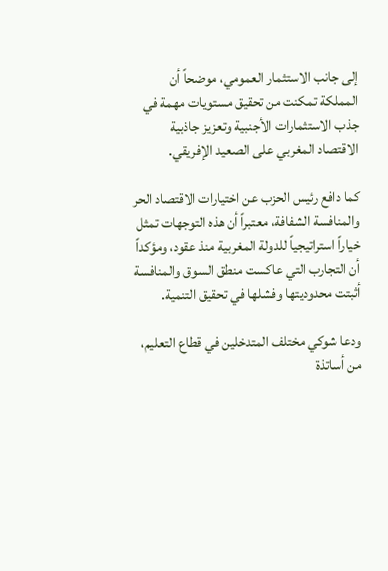إلى جانب الاستثمار العمومي، موضحاً أن المملكة تمكنت من تحقيق مستويات مهمة في جذب الاستثمارات الأجنبية وتعزيز جاذبية الاقتصاد المغربي على الصعيد الإفريقي.

كما دافع رئيس الحزب عن اختيارات الاقتصاد الحر والمنافسة الشفافة، معتبراً أن هذه التوجهات تمثل خياراً استراتيجياً للدولة المغربية منذ عقود، ومؤكداً أن التجارب التي عاكست منطق السوق والمنافسة أثبتت محدوديتها وفشلها في تحقيق التنمية.

ودعا شوكي مختلف المتدخلين في قطاع التعليم، من أساتذة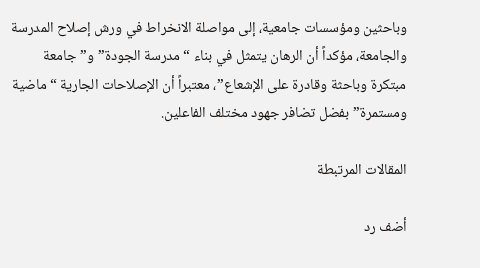وباحثين ومؤسسات جامعية، إلى مواصلة الانخراط في ورش إصلاح المدرسة والجامعة، مؤكداً أن الرهان يتمثل في بناء “مدرسة الجودة” و”جامعة مبتكرة وباحثة وقادرة على الإشعاع”، معتبراً أن الإصلاحات الجارية “ماضية ومستمرة” بفضل تضافر جهود مختلف الفاعلين.

المقالات المرتبطة

أضف رد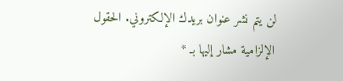لن يتم نشر عنوان بريدك الإلكتروني. الحقول الإلزامية مشار إليها بـ *